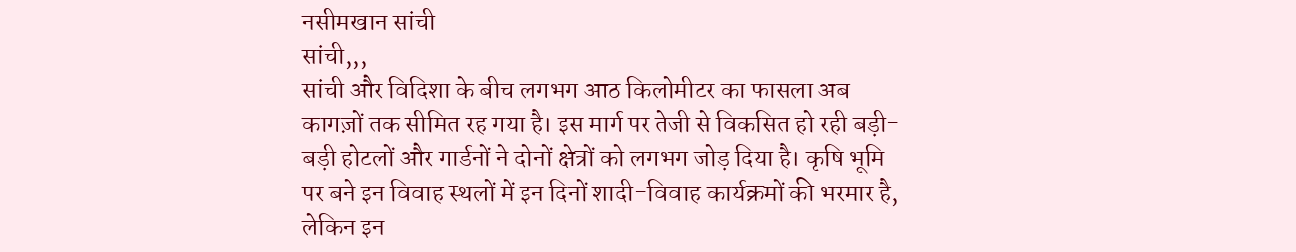नसीमखान सांची
सांची,,,
सांची और विदिशा के बीच लगभग आठ किलोमीटर का फासला अब कागज़ों तक सीमित रह गया है। इस मार्ग पर तेजी से विकसित हो रही बड़ी-बड़ी होटलों और गार्डनों ने दोनों क्षेत्रों को लगभग जोड़ दिया है। कृषि भूमि पर बने इन विवाह स्थलों में इन दिनों शादी-विवाह कार्यक्रमों की भरमार है, लेकिन इन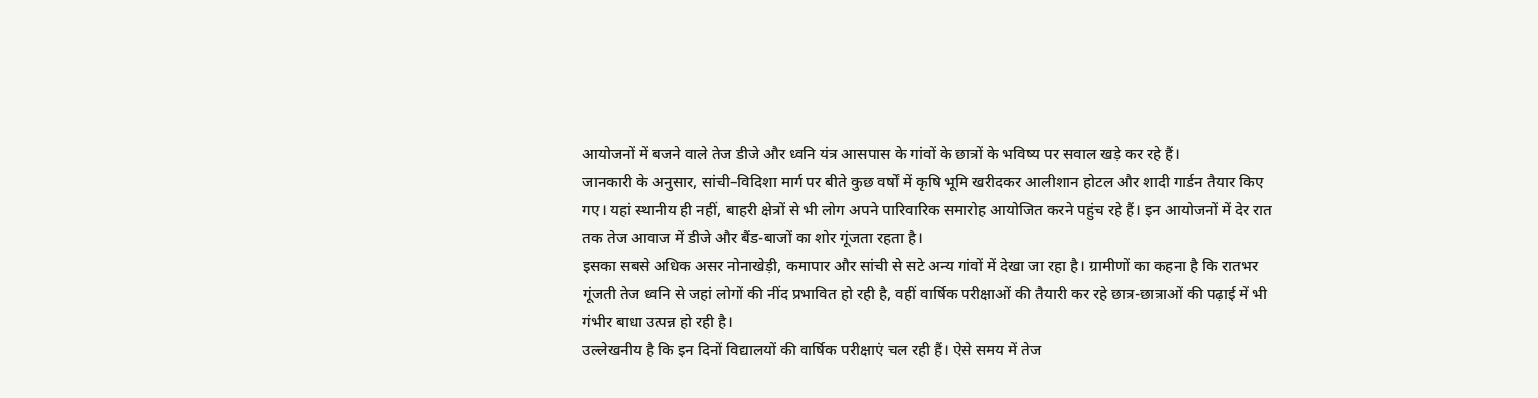आयोजनों में बजने वाले तेज डीजे और ध्वनि यंत्र आसपास के गांवों के छात्रों के भविष्य पर सवाल खड़े कर रहे हैं।
जानकारी के अनुसार, सांची–विदिशा मार्ग पर बीते कुछ वर्षों में कृषि भूमि खरीदकर आलीशान होटल और शादी गार्डन तैयार किए गए। यहां स्थानीय ही नहीं, बाहरी क्षेत्रों से भी लोग अपने पारिवारिक समारोह आयोजित करने पहुंच रहे हैं। इन आयोजनों में देर रात तक तेज आवाज में डीजे और बैंड-बाजों का शोर गूंजता रहता है।
इसका सबसे अधिक असर नोनाखेड़ी, कमापार और सांची से सटे अन्य गांवों में देखा जा रहा है। ग्रामीणों का कहना है कि रातभर गूंजती तेज ध्वनि से जहां लोगों की नींद प्रभावित हो रही है, वहीं वार्षिक परीक्षाओं की तैयारी कर रहे छात्र-छात्राओं की पढ़ाई में भी गंभीर बाधा उत्पन्न हो रही है।
उल्लेखनीय है कि इन दिनों विद्यालयों की वार्षिक परीक्षाएं चल रही हैं। ऐसे समय में तेज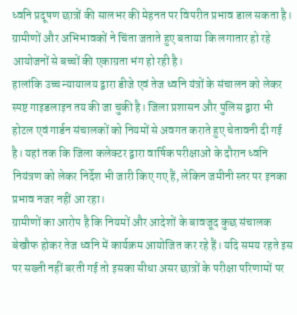ध्वनि प्रदूषण छात्रों की सालभर की मेहनत पर विपरीत प्रभाव डाल सकता है। ग्रामीणों और अभिभावकों ने चिंता जताते हुए बताया कि लगातार हो रहे आयोजनों से बच्चों की एकाग्रता भंग हो रही है।
हालांकि उच्च न्यायालय द्वारा डीजे एवं तेज ध्वनि यंत्रों के संचालन को लेकर स्पष्ट गाइडलाइन तय की जा चुकी है। जिला प्रशासन और पुलिस द्वारा भी होटल एवं गार्डन संचालकों को नियमों से अवगत कराते हुए चेतावनी दी गई है। यहां तक कि जिला कलेक्टर द्वारा वार्षिक परीक्षाओं के दौरान ध्वनि नियंत्रण को लेकर निर्देश भी जारी किए गए हैं, लेकिन जमीनी स्तर पर इनका प्रभाव नजर नहीं आ रहा।
ग्रामीणों का आरोप है कि नियमों और आदेशों के बावजूद कुछ संचालक बेखौफ होकर तेज ध्वनि में कार्यक्रम आयोजित कर रहे हैं। यदि समय रहते इस पर सख्ती नहीं बरती गई तो इसका सीधा असर छात्रों के परीक्षा परिणामों पर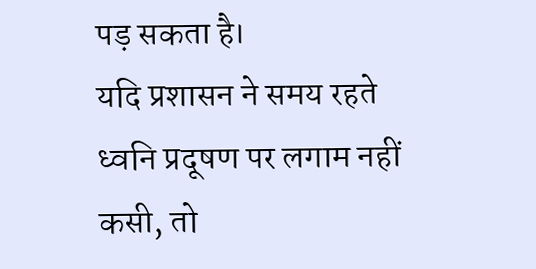पड़ सकता है।
यदि प्रशासन ने समय रहते ध्वनि प्रदूषण पर लगाम नहीं कसी, तो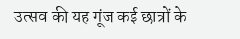उत्सव की यह गूंज कई छात्रों के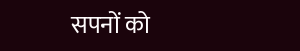सपनों को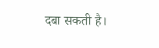दबा सकती है।